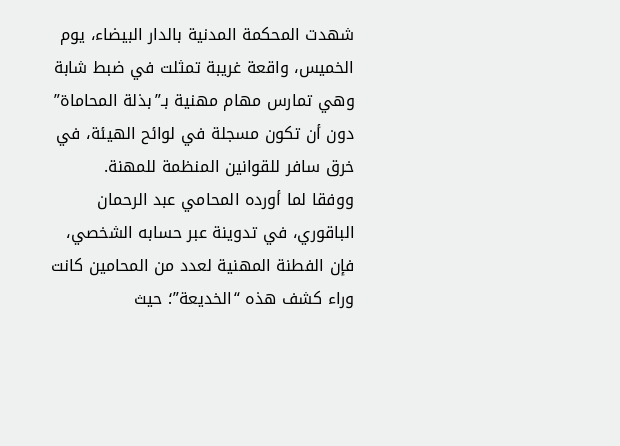شهدت المحكمة المدنية بالدار البيضاء، يوم الخميس، واقعة غريبة تمثلت في ضبط شابة وهي تمارس مهام مهنية بـ”بذلة المحاماة” دون أن تكون مسجلة في لوائح الهيئة، في خرق سافر للقوانين المنظمة للمهنة.
ووفقا لما أورده المحامي عبد الرحمان الباقوري، في تدوينة عبر حسابه الشخصي، فإن الفطنة المهنية لعدد من المحامين كانت وراء كشف هذه “الخديعة”؛ حيث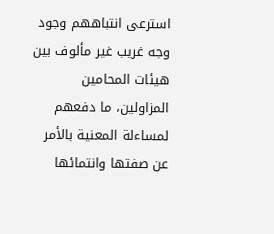استرعى انتباههم وجود وجه غريب غير مألوف بين هيئات المحامين المزاولين، ما دفعهم لمساءلة المعنية بالأمر عن صفتها وانتمائها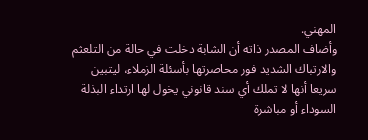المهني.
وأضاف المصدر ذاته أن الشابة دخلت في حالة من التلعثم والارتباك الشديد فور محاصرتها بأسئلة الزملاء، ليتبين سريعا أنها لا تملك أي سند قانوني يخول لها ارتداء البذلة السوداء أو مباشرة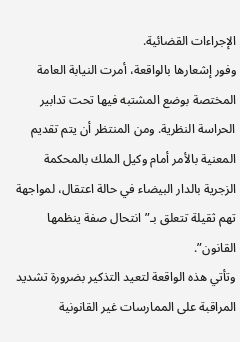الإجراءات القضائية.
وفور إشعارها بالواقعة، أمرت النيابة العامة المختصة بوضع المشتبه فيها تحت تدابير الحراسة النظرية. ومن المنتظر أن يتم تقديم المعنية بالأمر أمام وكيل الملك بالمحكمة الزجرية بالدار البيضاء في حالة اعتقال، لمواجهة تهم ثقيلة تتعلق بـ”انتحال صفة ينظمها القانون”.
وتأتي هذه الواقعة لتعيد التذكير بضرورة تشديد المراقبة على الممارسات غير القانونية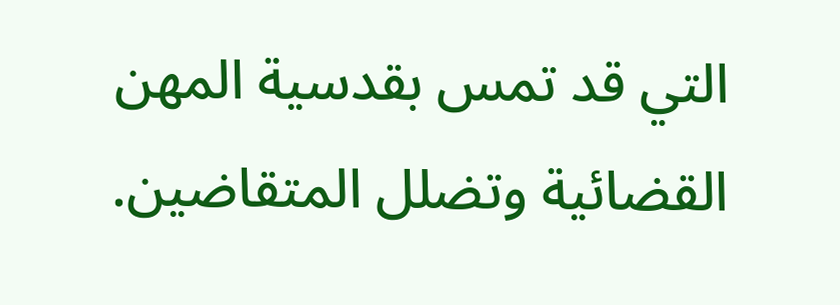التي قد تمس بقدسية المهن القضائية وتضلل المتقاضين.